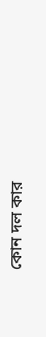কোন দল কার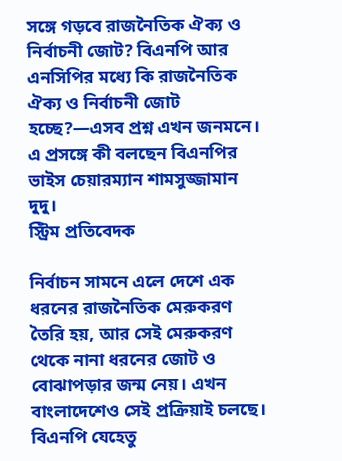সঙ্গে গড়বে রাজনৈতিক ঐক্য ও নির্বাচনী জোট? বিএনপি আর এনসিপির মধ্যে কি রাজনৈতিক ঐক্য ও নির্বাচনী জোট হচ্ছে?—এসব প্রশ্ন এখন জনমনে। এ প্রসঙ্গে কী বলছেন বিএনপির ভাইস চেয়ারম্যান শামসুজ্জামান দুদু।
স্ট্রিম প্রতিবেদক

নির্বাচন সামনে এলে দেশে এক ধরনের রাজনৈতিক মেরুকরণ তৈরি হয়, আর সেই মেরুকরণ থেকে নানা ধরনের জোট ও বোঝাপড়ার জন্ম নেয়। এখন বাংলাদেশেও সেই প্রক্রিয়াই চলছে। বিএনপি যেহেতু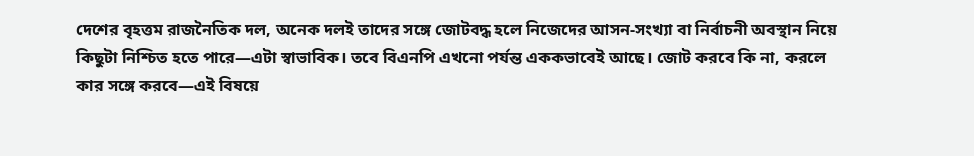দেশের বৃহত্তম রাজনৈতিক দল, অনেক দলই তাদের সঙ্গে জোটবদ্ধ হলে নিজেদের আসন-সংখ্যা বা নির্বাচনী অবস্থান নিয়ে কিছুটা নিশ্চিত হতে পারে—এটা স্বাভাবিক। তবে বিএনপি এখনো পর্যন্ত এককভাবেই আছে। জোট করবে কি না, করলে কার সঙ্গে করবে—এই বিষয়ে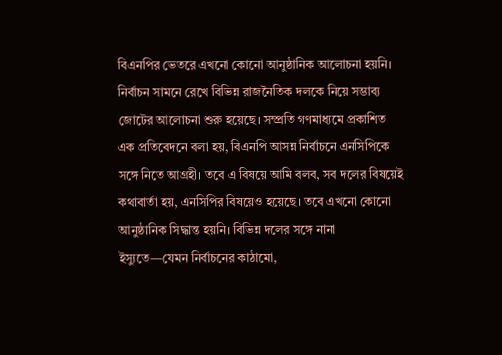বিএনপির ভেতরে এখনো কোনো আনুষ্ঠানিক আলোচনা হয়নি।
নির্বাচন সামনে রেখে বিভিন্ন রাজনৈতিক দলকে নিয়ে সম্ভাব্য জোটের আলোচনা শুরু হয়েছে। সম্প্রতি গণমাধ্যমে প্রকাশিত এক প্রতিবেদনে বলা হয়, বিএনপি আসন্ন নির্বাচনে এনসিপিকে সঙ্গে নিতে আগ্রহী। তবে এ বিষয়ে আমি বলব, সব দলের বিষয়েই কথাবার্তা হয়, এনসিপির বিষয়েও হয়েছে। তবে এখনো কোনো আনুষ্ঠানিক সিদ্ধান্ত হয়নি। বিভিন্ন দলের সঙ্গে নানা ইস্যুতে—যেমন নির্বাচনের কাঠামো,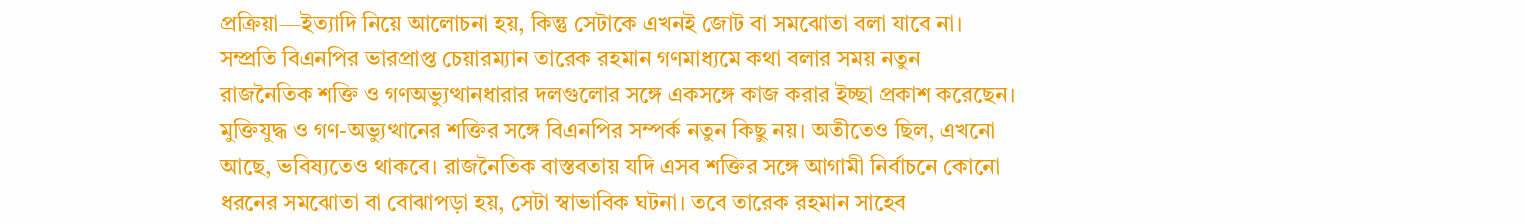প্রক্রিয়া—ইত্যাদি নিয়ে আলোচনা হয়, কিন্তু সেটাকে এখনই জোট বা সমঝোতা বলা যাবে না।
সম্প্রতি বিএনপির ভারপ্রাপ্ত চেয়ারম্যান তারেক রহমান গণমাধ্যমে কথা বলার সময় নতুন রাজনৈতিক শক্তি ও গণঅভ্যুত্থানধারার দলগুলোর সঙ্গে একসঙ্গে কাজ করার ইচ্ছা প্রকাশ করেছেন। মুক্তিযুদ্ধ ও গণ-অভ্যুত্থানের শক্তির সঙ্গে বিএনপির সম্পর্ক নতুন কিছু নয়। অতীতেও ছিল, এখনো আছে, ভবিষ্যতেও থাকবে। রাজনৈতিক বাস্তবতায় যদি এসব শক্তির সঙ্গে আগামী নির্বাচনে কোনো ধরনের সমঝোতা বা বোঝাপড়া হয়, সেটা স্বাভাবিক ঘটনা। তবে তারেক রহমান সাহেব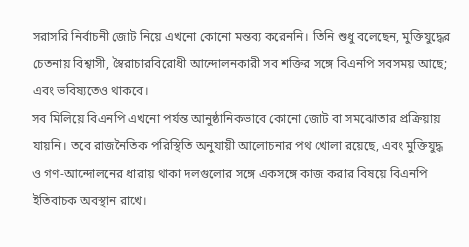সরাসরি নির্বাচনী জোট নিয়ে এখনো কোনো মন্তব্য করেননি। তিনি শুধু বলেছেন, মুক্তিযুদ্ধের চেতনায় বিশ্বাসী, স্বৈরাচারবিরোধী আন্দোলনকারী সব শক্তির সঙ্গে বিএনপি সবসময় আছে; এবং ভবিষ্যতেও থাকবে।
সব মিলিয়ে বিএনপি এখনো পর্যন্ত আনুষ্ঠানিকভাবে কোনো জোট বা সমঝোতার প্রক্রিয়ায় যায়নি। তবে রাজনৈতিক পরিস্থিতি অনুযায়ী আলোচনার পথ খোলা রয়েছে, এবং মুক্তিযুদ্ধ ও গণ-আন্দোলনের ধারায় থাকা দলগুলোর সঙ্গে একসঙ্গে কাজ করার বিষয়ে বিএনপি ইতিবাচক অবস্থান রাখে।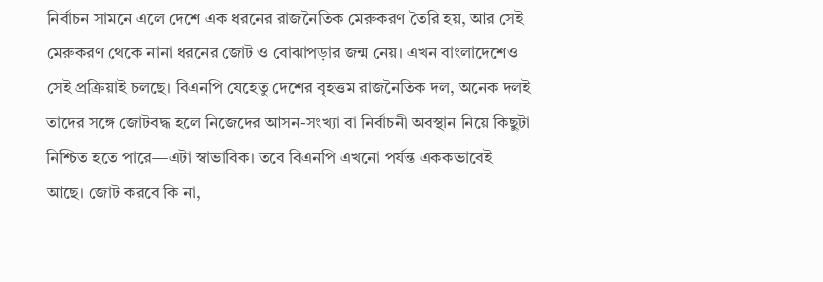নির্বাচন সামনে এলে দেশে এক ধরনের রাজনৈতিক মেরুকরণ তৈরি হয়, আর সেই মেরুকরণ থেকে নানা ধরনের জোট ও বোঝাপড়ার জন্ম নেয়। এখন বাংলাদেশেও সেই প্রক্রিয়াই চলছে। বিএনপি যেহেতু দেশের বৃহত্তম রাজনৈতিক দল, অনেক দলই তাদের সঙ্গে জোটবদ্ধ হলে নিজেদের আসন-সংখ্যা বা নির্বাচনী অবস্থান নিয়ে কিছুটা নিশ্চিত হতে পারে—এটা স্বাভাবিক। তবে বিএনপি এখনো পর্যন্ত এককভাবেই আছে। জোট করবে কি না,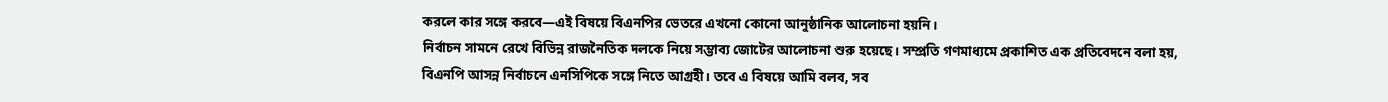করলে কার সঙ্গে করবে—এই বিষয়ে বিএনপির ভেতরে এখনো কোনো আনুষ্ঠানিক আলোচনা হয়নি।
নির্বাচন সামনে রেখে বিভিন্ন রাজনৈতিক দলকে নিয়ে সম্ভাব্য জোটের আলোচনা শুরু হয়েছে। সম্প্রতি গণমাধ্যমে প্রকাশিত এক প্রতিবেদনে বলা হয়, বিএনপি আসন্ন নির্বাচনে এনসিপিকে সঙ্গে নিতে আগ্রহী। তবে এ বিষয়ে আমি বলব, সব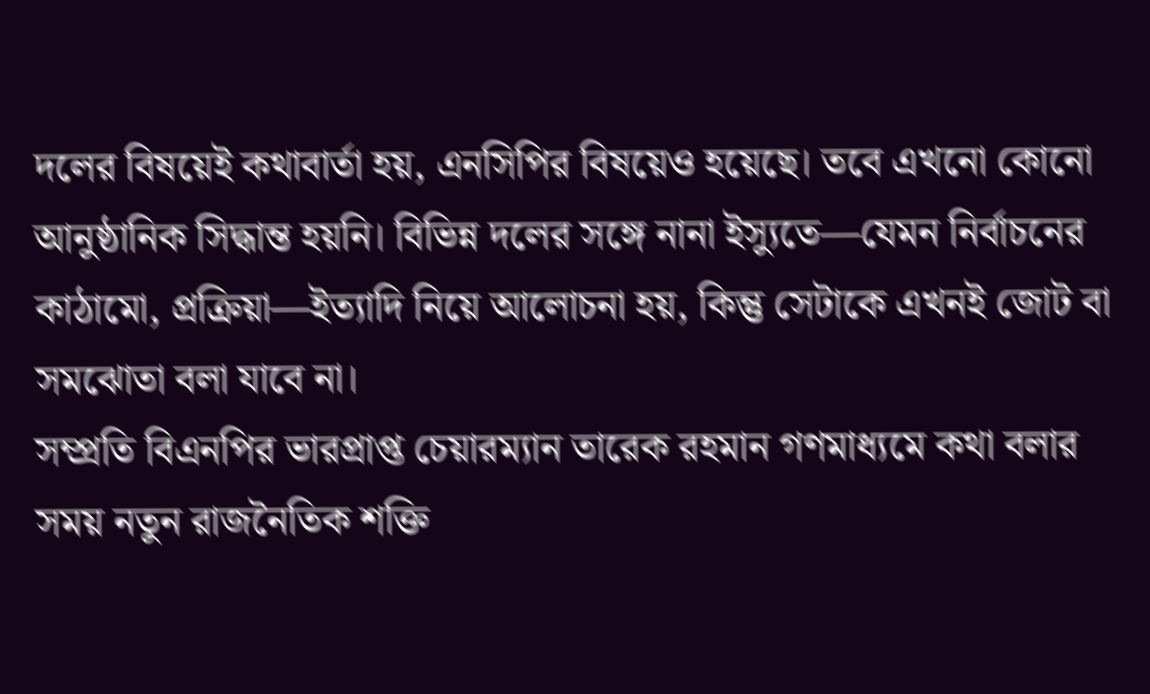দলের বিষয়েই কথাবার্তা হয়, এনসিপির বিষয়েও হয়েছে। তবে এখনো কোনো আনুষ্ঠানিক সিদ্ধান্ত হয়নি। বিভিন্ন দলের সঙ্গে নানা ইস্যুতে—যেমন নির্বাচনের কাঠামো, প্রক্রিয়া—ইত্যাদি নিয়ে আলোচনা হয়, কিন্তু সেটাকে এখনই জোট বা সমঝোতা বলা যাবে না।
সম্প্রতি বিএনপির ভারপ্রাপ্ত চেয়ারম্যান তারেক রহমান গণমাধ্যমে কথা বলার সময় নতুন রাজনৈতিক শক্তি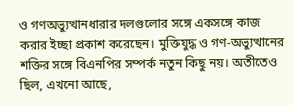ও গণঅভ্যুত্থানধারার দলগুলোর সঙ্গে একসঙ্গে কাজ করার ইচ্ছা প্রকাশ করেছেন। মুক্তিযুদ্ধ ও গণ-অভ্যুত্থানের শক্তির সঙ্গে বিএনপির সম্পর্ক নতুন কিছু নয়। অতীতেও ছিল, এখনো আছে,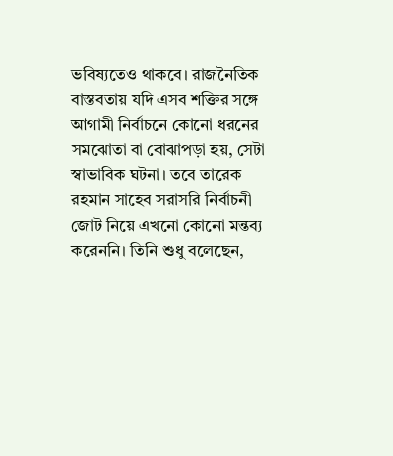ভবিষ্যতেও থাকবে। রাজনৈতিক বাস্তবতায় যদি এসব শক্তির সঙ্গে আগামী নির্বাচনে কোনো ধরনের সমঝোতা বা বোঝাপড়া হয়, সেটা স্বাভাবিক ঘটনা। তবে তারেক রহমান সাহেব সরাসরি নির্বাচনী জোট নিয়ে এখনো কোনো মন্তব্য করেননি। তিনি শুধু বলেছেন,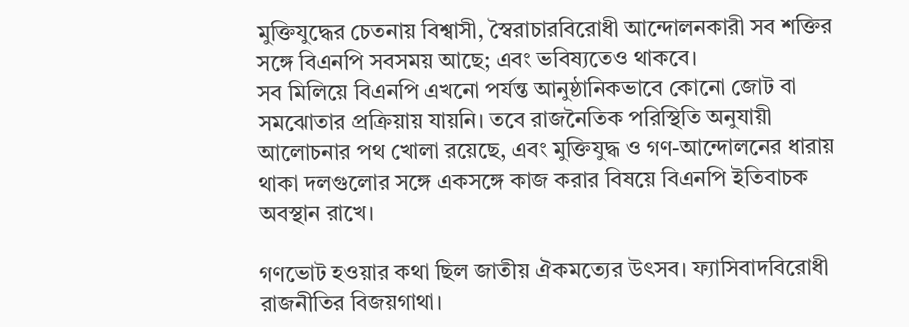মুক্তিযুদ্ধের চেতনায় বিশ্বাসী, স্বৈরাচারবিরোধী আন্দোলনকারী সব শক্তির সঙ্গে বিএনপি সবসময় আছে; এবং ভবিষ্যতেও থাকবে।
সব মিলিয়ে বিএনপি এখনো পর্যন্ত আনুষ্ঠানিকভাবে কোনো জোট বা সমঝোতার প্রক্রিয়ায় যায়নি। তবে রাজনৈতিক পরিস্থিতি অনুযায়ী আলোচনার পথ খোলা রয়েছে, এবং মুক্তিযুদ্ধ ও গণ-আন্দোলনের ধারায় থাকা দলগুলোর সঙ্গে একসঙ্গে কাজ করার বিষয়ে বিএনপি ইতিবাচক অবস্থান রাখে।

গণভোট হওয়ার কথা ছিল জাতীয় ঐকমত্যের উৎসব। ফ্যাসিবাদবিরোধী রাজনীতির বিজয়গাথা।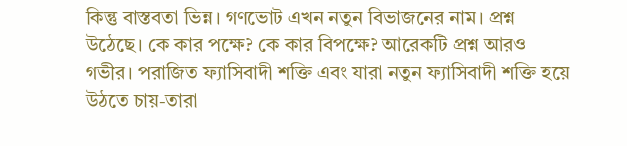কিন্তু বাস্তবতা ভিন্ন। গণভোট এখন নতুন বিভাজনের নাম। প্রশ্ন উঠেছে। কে কার পক্ষে? কে কার বিপক্ষে? আরেকটি প্রশ্ন আরও গভীর। পরাজিত ফ্যাসিবাদী শক্তি এবং যারা নতুন ফ্যাসিবাদী শক্তি হয়ে উঠতে চায়-তারা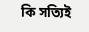কি সত্যিই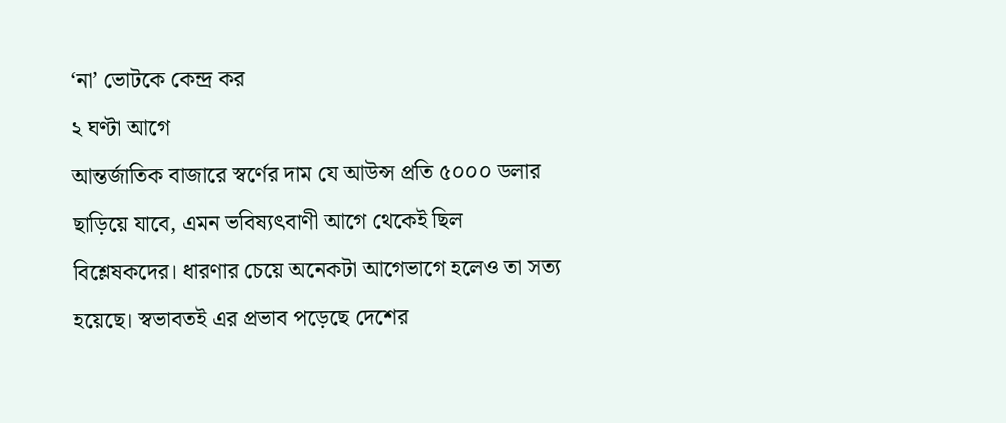‘না’ ভোটকে কেন্দ্র কর
২ ঘণ্টা আগে
আন্তর্জাতিক বাজারে স্বর্ণের দাম যে আউন্স প্রতি ৫০০০ ডলার ছাড়িয়ে যাবে, এমন ভবিষ্যৎবাণী আগে থেকেই ছিল বিশ্লেষকদের। ধারণার চেয়ে অনেকটা আগেভাগে হলেও তা সত্য হয়েছে। স্বভাবতই এর প্রভাব পড়েছে দেশের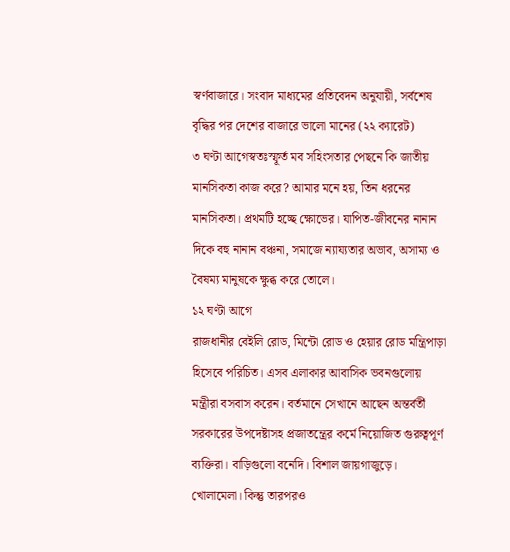স্বর্ণবাজারে। সংবাদ মাধ্যমের প্রতিবেদন অনুযায়ী, সর্বশেষ বৃদ্ধির পর দেশের বাজারে ভালো মানের (২২ ক্যারেট)
৩ ঘণ্টা আগেস্বতঃস্ফূর্ত মব সহিংসতার পেছনে কি জাতীয় মানসিকতা কাজ করে? আমার মনে হয়, তিন ধরনের মানসিকতা। প্রথমটি হচ্ছে ক্ষোভের। যাপিত-জীবনের নানান দিকে বহু নানান বঞ্চনা, সমাজে ন্যায্যতার অভাব, অসাম্য ও বৈষম্য মানুষকে ক্ষুব্ধ করে তোলে।
১২ ঘণ্টা আগে
রাজধানীর বেইলি রোড, মিন্টো রোড ও হেয়ার রোড মন্ত্রিপাড়া হিসেবে পরিচিত। এসব এলাকার আবাসিক ভবনগুলোয় মন্ত্রীরা বসবাস করেন। বর্তমানে সেখানে আছেন অন্তর্বর্তী সরকারের উপদেষ্টাসহ প্রজাতন্ত্রের কর্মে নিয়োজিত গুরুত্বপূর্ণ ব্যক্তিরা। বাড়িগুলো বনেদি। বিশাল জায়গাজুড়ে। খোলামেলা। কিন্তু তারপরও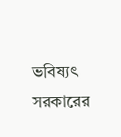ভবিষ্যৎ সরকারের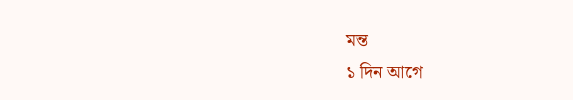মন্ত
১ দিন আগে